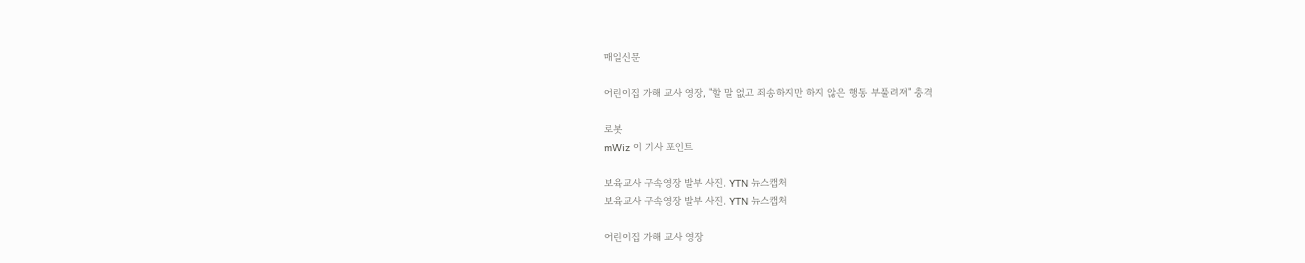매일신문

어린이집 가해 교사 영장, "할 말 없고 죄송하지만 하지 않은 행동 부풀려져" 충격

로봇
mWiz 이 기사 포인트

보육교사 구속영장 발부 사진. YTN 뉴스캡처
보육교사 구속영장 발부 사진. YTN 뉴스캡처

어린이집 가해 교사 영장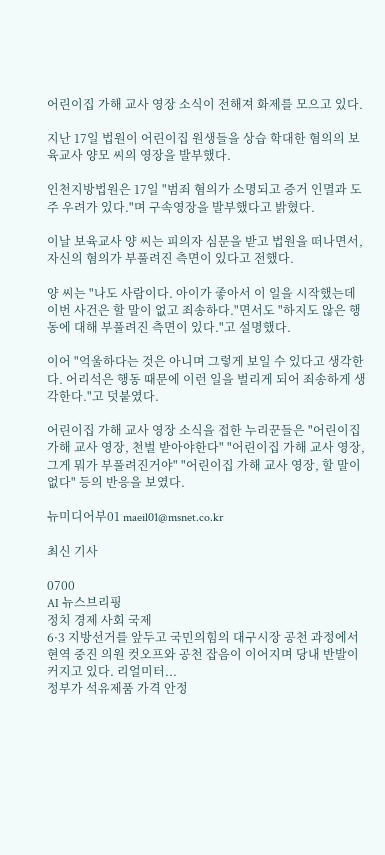어린이집 가해 교사 영장 소식이 전해져 화제를 모으고 있다.

지난 17일 법원이 어린이집 원생들을 상습 학대한 혐의의 보육교사 양모 씨의 영장을 발부했다.

인천지방법원은 17일 "범죄 혐의가 소명되고 증거 인멸과 도주 우려가 있다."며 구속영장을 발부했다고 밝혔다.

이날 보육교사 양 씨는 피의자 심문을 받고 법원을 떠나면서, 자신의 혐의가 부풀려진 측면이 있다고 전했다.

양 씨는 "나도 사람이다. 아이가 좋아서 이 일을 시작했는데 이번 사건은 할 말이 없고 죄송하다."면서도 "하지도 않은 행동에 대해 부풀려진 측면이 있다."고 설명했다.

이어 "억울하다는 것은 아니며 그렇게 보일 수 있다고 생각한다. 어리석은 행동 때문에 이런 일을 벌리게 되어 죄송하게 생각한다."고 덧붙였다.

어린이집 가해 교사 영장 소식을 접한 누리꾼들은 "어린이집 가해 교사 영장, 천벌 받아야한다" "어린이집 가해 교사 영장, 그게 뭐가 부풀려진거야" "어린이집 가해 교사 영장, 할 말이 없다" 등의 반응을 보였다.

뉴미디어부01 maeil01@msnet.co.kr

최신 기사

0700
AI 뉴스브리핑
정치 경제 사회 국제
6·3 지방선거를 앞두고 국민의힘의 대구시장 공천 과정에서 현역 중진 의원 컷오프와 공천 잡음이 이어지며 당내 반발이 커지고 있다. 리얼미터...
정부가 석유제품 가격 안정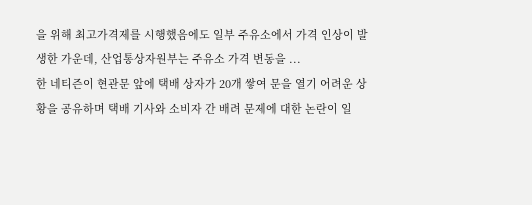을 위해 최고가격제를 시행했음에도 일부 주유소에서 가격 인상이 발생한 가운데, 산업통상자원부는 주유소 가격 변동을 ...
한 네티즌이 현관문 앞에 택배 상자가 20개 쌓여 문을 열기 어려운 상황을 공유하며 택배 기사와 소비자 간 배려 문제에 대한 논란이 일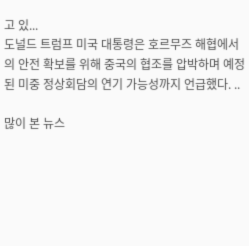고 있...
도널드 트럼프 미국 대통령은 호르무즈 해협에서의 안전 확보를 위해 중국의 협조를 압박하며 예정된 미중 정상회담의 연기 가능성까지 언급했다. ..

많이 본 뉴스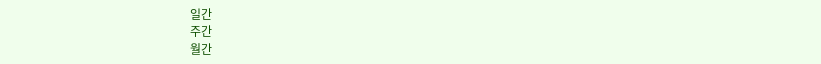일간
주간
월간